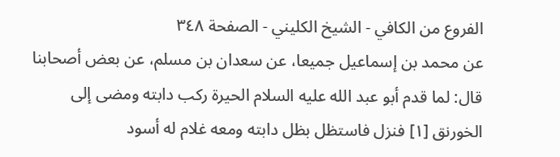الفروع من الكافي - الشيخ الكليني - الصفحة ٣٤٨
عن محمد بن إسماعيل جميعا، عن سعدان بن مسلم، عن بعض أصحابنا قال: لما قدم أبو عبد الله عليه السلام الحيرة ركب دابته ومضى إلى الخورنق [١] فنزل فاستظل بظل دابته ومعه غلام له أسود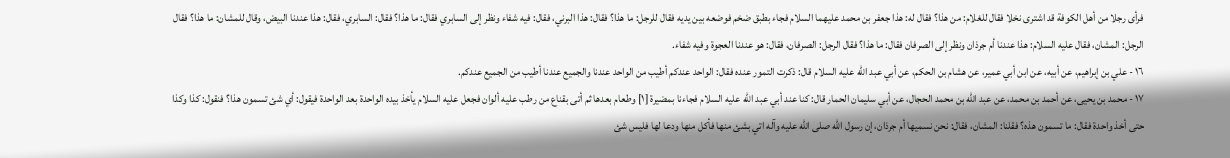فرأى رجلا من أهل الكوفة قد اشترى نخلا فقال للغلام: من هذا؟ فقال له: هذا جعفر بن محمد عليهما السلام فجاء بطبق ضخم فوضعه بين يديه فقال للرجل: ما هذا؟ فقال: هذا البرني، فقال: فيه شفاء ونظر إلى السابري فقال: ما هذا؟ فقال: السابري، فقال: هذا عندنا البيض، وقال للمشان: ما هذا؟ فقال الرجل: المشان، فقال عليه السلام: هذا عندنا أم جرذان ونظر إلى الصرفان فقال: ما هذا؟ فقال الرجل: الصرفان، فقال: هو عندنا العجوة وفيه شفاء.
١٦ - علي بن إبراهيم، عن أبيه، عن ابن أبي عمير، عن هشام بن الحكم، عن أبي عبد الله عليه السلام قال: ذكرت التمور عنده فقال: الواحد عندكم أطيب من الواحد عندنا والجميع عندنا أطيب من الجميع عندكم.
١٧ - محمد بن يحيى، عن أحمد بن محمد، عن عبد الله بن محمد الحجال، عن أبي سليمان الحمار قال: كنا عند أبي عبد الله عليه السلام فجاءنا بمضيرة [١] وطعام بعدها ثم أتى بقناع من رطب عليه ألوان فجعل عليه السلام يأخذ بيده الواحدة بعد الواحدة فيقول: أي شئ تسمون هذا؟ فنقول: كذا وكذا حتى أخذ واحدة فقال: ما تسمون هذه؟ فقلنا: المشان، فقال: نحن نسميها أم جرذان، إن رسول الله صلى الله عليه وآله اتي بشئ منها فأكل منها ودعا لها فليس شئ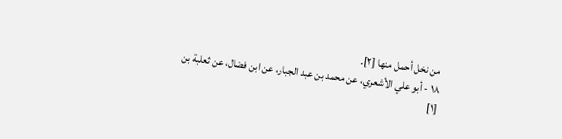من نخل أحمل منها [٢].
١٨ - أبو علي الأشعري، عن محمد بن عبد الجبار، عن ابن فضال، عن ثعلبة بن
[١]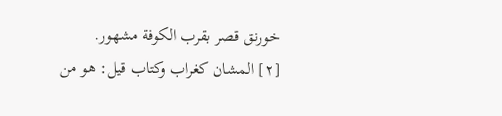خورنق قصر بقرب الكوفة مشهور.
[٢] المشان كغراب وكتاب قيل: هو من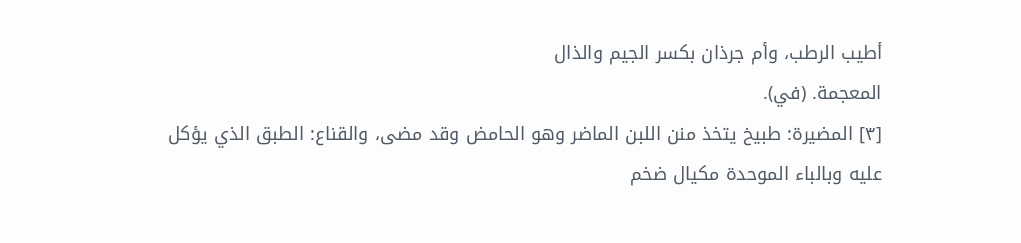أطيب الرطب، وأم جرذان بكسر الجيم والذال
المعجمة. (في).
[٣] المضيرة: طبيخ يتخذ منن اللبن الماضر وهو الحامض وقد مضى، والقناع: الطبق الذي يؤكل
عليه وبالباء الموحدة مكيال ضخم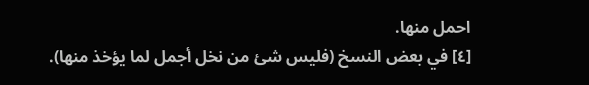احمل منها.
[٤] في بعض النسخ (فليس شئ من نخل أجمل لما يؤخذ منها).